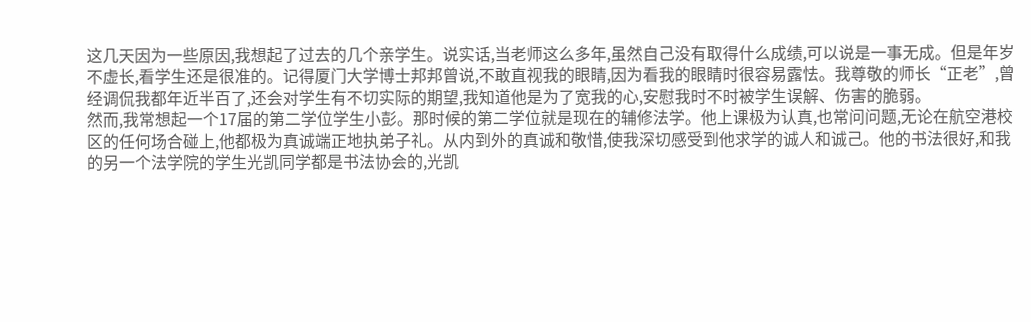这几天因为一些原因,我想起了过去的几个亲学生。说实话,当老师这么多年,虽然自己没有取得什么成绩,可以说是一事无成。但是年岁不虚长,看学生还是很准的。记得厦门大学博士邦邦曾说,不敢直视我的眼睛,因为看我的眼睛时很容易露怯。我尊敬的师长“正老”,曾经调侃我都年近半百了,还会对学生有不切实际的期望,我知道他是为了宽我的心,安慰我时不时被学生误解、伤害的脆弱。
然而,我常想起一个17届的第二学位学生小彭。那时候的第二学位就是现在的辅修法学。他上课极为认真,也常问问题,无论在航空港校区的任何场合碰上,他都极为真诚端正地执弟子礼。从内到外的真诚和敬惜,使我深切感受到他求学的诚人和诚己。他的书法很好,和我的另一个法学院的学生光凯同学都是书法协会的,光凯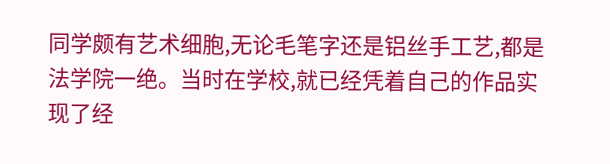同学颇有艺术细胞,无论毛笔字还是铝丝手工艺,都是法学院一绝。当时在学校,就已经凭着自己的作品实现了经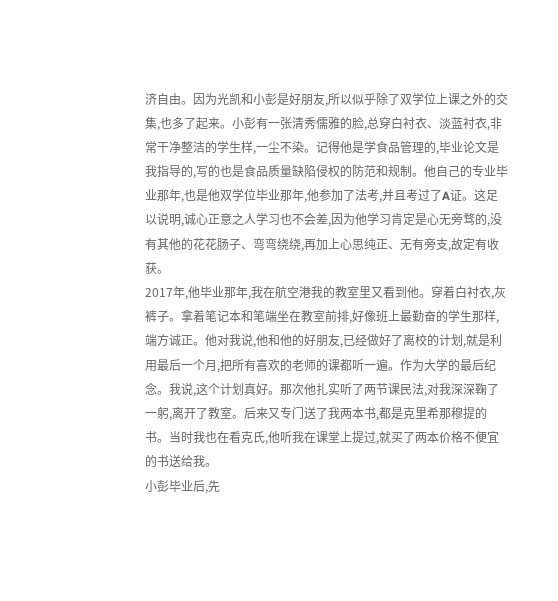济自由。因为光凯和小彭是好朋友,所以似乎除了双学位上课之外的交集,也多了起来。小彭有一张清秀儒雅的脸,总穿白衬衣、淡蓝衬衣,非常干净整洁的学生样,一尘不染。记得他是学食品管理的,毕业论文是我指导的,写的也是食品质量缺陷侵权的防范和规制。他自己的专业毕业那年,也是他双学位毕业那年,他参加了法考,并且考过了A证。这足以说明,诚心正意之人学习也不会差,因为他学习肯定是心无旁骛的,没有其他的花花肠子、弯弯绕绕,再加上心思纯正、无有旁支,故定有收获。
2017年,他毕业那年,我在航空港我的教室里又看到他。穿着白衬衣,灰裤子。拿着笔记本和笔端坐在教室前排,好像班上最勤奋的学生那样,端方诚正。他对我说,他和他的好朋友,已经做好了离校的计划,就是利用最后一个月,把所有喜欢的老师的课都听一遍。作为大学的最后纪念。我说,这个计划真好。那次他扎实听了两节课民法,对我深深鞠了一躬,离开了教室。后来又专门送了我两本书,都是克里希那穆提的书。当时我也在看克氏,他听我在课堂上提过,就买了两本价格不便宜的书送给我。
小彭毕业后,先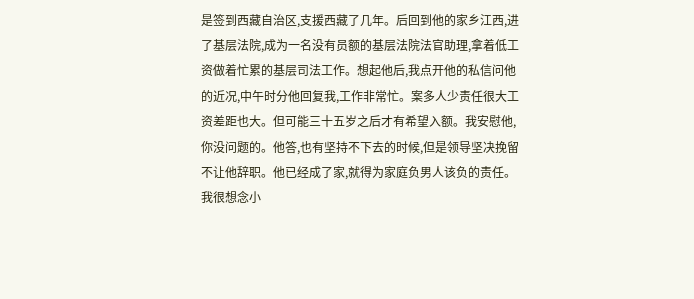是签到西藏自治区,支援西藏了几年。后回到他的家乡江西,进了基层法院,成为一名没有员额的基层法院法官助理,拿着低工资做着忙累的基层司法工作。想起他后,我点开他的私信问他的近况,中午时分他回复我,工作非常忙。案多人少责任很大工资差距也大。但可能三十五岁之后才有希望入额。我安慰他,你没问题的。他答,也有坚持不下去的时候,但是领导坚决挽留不让他辞职。他已经成了家,就得为家庭负男人该负的责任。
我很想念小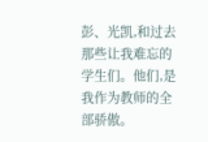彭、光凯,和过去那些让我难忘的学生们。他们,是我作为教师的全部骄傲。